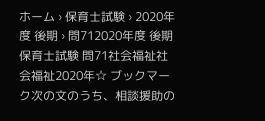ホーム › 保育士試験 › 2020年度 後期 › 問712020年度 後期 保育士試験 問71社会福祉社会福祉2020年☆ ブックマーク次の文のうち、相談援助の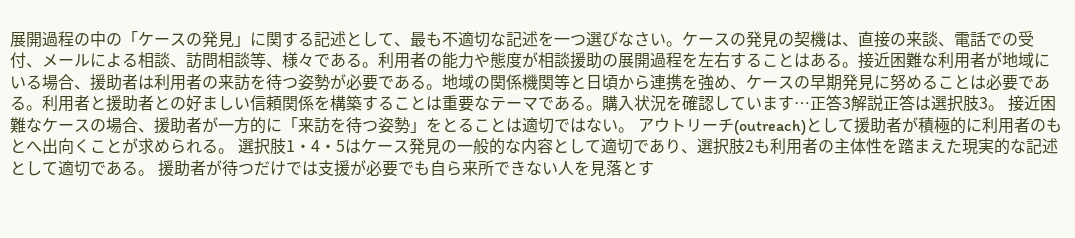展開過程の中の「ケースの発見」に関する記述として、最も不適切な記述を一つ選びなさい。ケースの発見の契機は、直接の来談、電話での受付、メールによる相談、訪問相談等、様々である。利用者の能力や態度が相談援助の展開過程を左右することはある。接近困難な利用者が地域にいる場合、援助者は利用者の来訪を待つ姿勢が必要である。地域の関係機関等と日頃から連携を強め、ケースの早期発見に努めることは必要である。利用者と援助者との好ましい信頼関係を構築することは重要なテーマである。購入状況を確認しています…正答3解説正答は選択肢3。 接近困難なケースの場合、援助者が一方的に「来訪を待つ姿勢」をとることは適切ではない。 アウトリーチ(outreach)として援助者が積極的に利用者のもとへ出向くことが求められる。 選択肢1・4・5はケース発見の一般的な内容として適切であり、選択肢2も利用者の主体性を踏まえた現実的な記述として適切である。 援助者が待つだけでは支援が必要でも自ら来所できない人を見落とす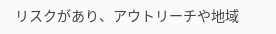リスクがあり、アウトリーチや地域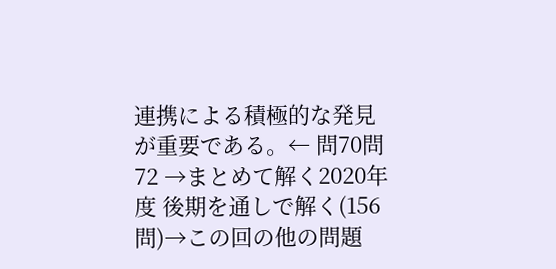連携による積極的な発見が重要である。← 問70問72 →まとめて解く2020年度 後期を通しで解く(156問)→この回の他の問題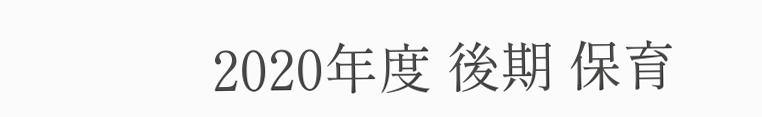2020年度 後期 保育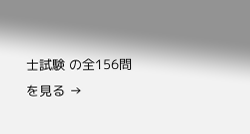士試験 の全156問を見る →